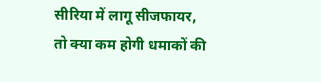सीरिया में लागू सीजफायर, तो क्या कम होगी धमाकों की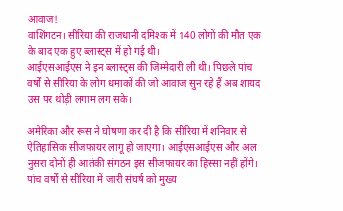आवाज!
वाशिंगटन। सीरिया की राजधानी दमिश्क में 140 लोगों की मौत एक के बाद एक हुए ब्लास्ट्स में हो गई थी।
आईएसआईएस ने इन ब्लास्ट्स की जिम्मेदारी ली थी। पिछले पांच वर्षों से सीरिया के लोग धमाकों की जो आवाज सुन रहे हैं अब शायद उस पर थोड़ी लगाम लग सके।

अमेरिका और रूस ने घोषणा कर दी है कि सीरिया में शनिवार से ऐतिहासिक सीजफायर लागू हो जाएगा। आईएसआईएस और अल नुसरा दोनों ही आतंकी संगठन इस सीजफायर का हिस्सा नहीं होंगे।
पांच वर्षों से सीरिया में जारी संघर्ष को मुख्य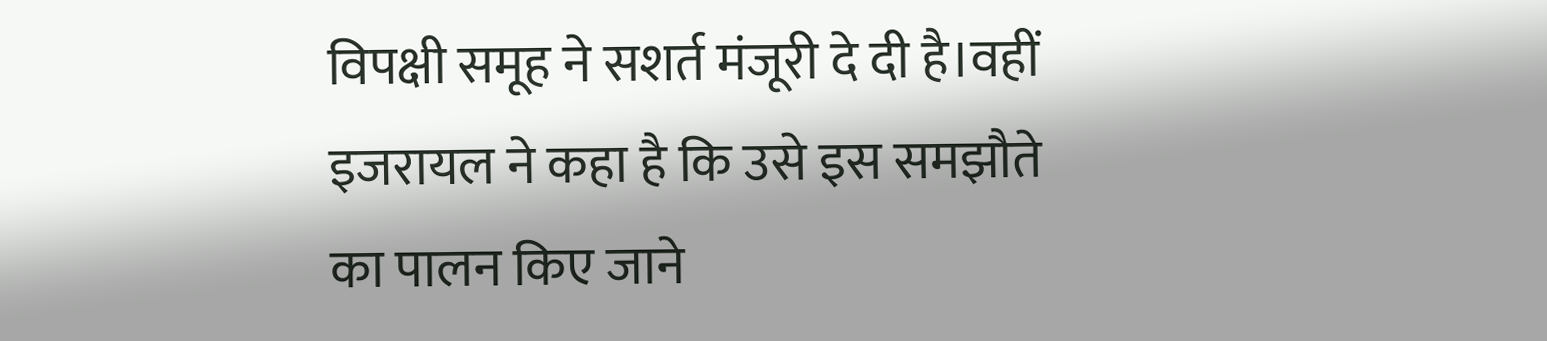विपक्षी समूह ने सशर्त मंजूरी दे दी है।वहीं इजरायल ने कहा है कि उसे इस समझौते का पालन किए जाने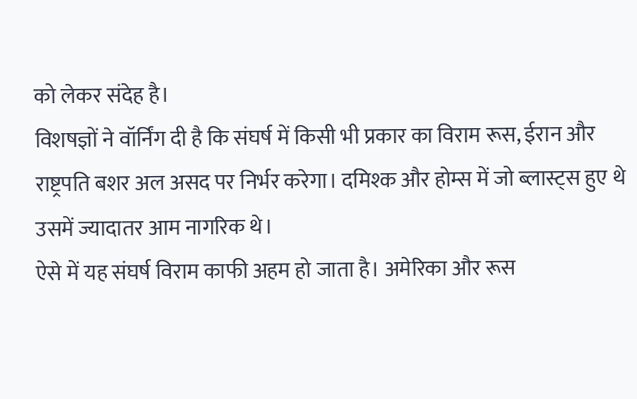को लेकर संदेह है।
विशषज्ञों ने वॉर्निंग दी है कि संघर्ष में किसी भी प्रकार का विराम रूस, ईरान और राष्ट्रपति बशर अल असद पर निर्भर करेगा। दमिश्क और होम्स में जो ब्लास्ट्स हुए थे उसमें ज्यादातर आम नागरिक थे।
ऐसे में यह संघर्ष विराम काफी अहम हो जाता है। अमेरिका और रूस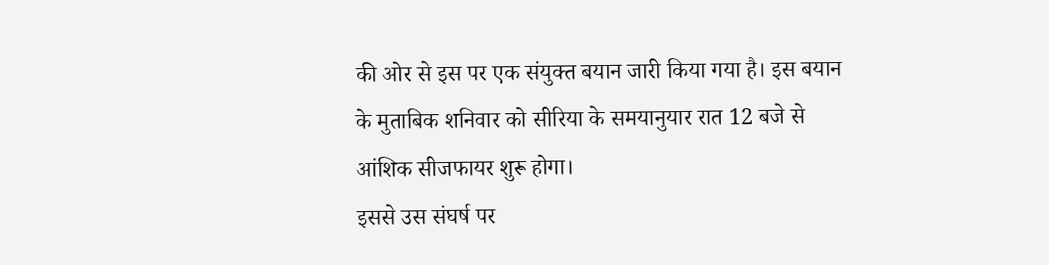की ओर से इस पर एक संयुक्त बयान जारी किया गया है। इस बयान के मुताबिक शनिवार को सीरिया के समयानुयार रात 12 बजे से आंशिक सीजफायर शुरू होगा।
इससे उस संघर्ष पर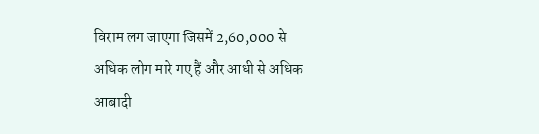विराम लग जाएगा जिसमें 2,60,000 से अधिक लोग मारे गए हैं और आधी से अधिक आबादी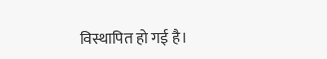विस्थापित हो गई है।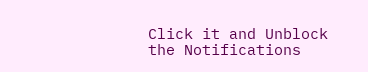Click it and Unblock the Notifications